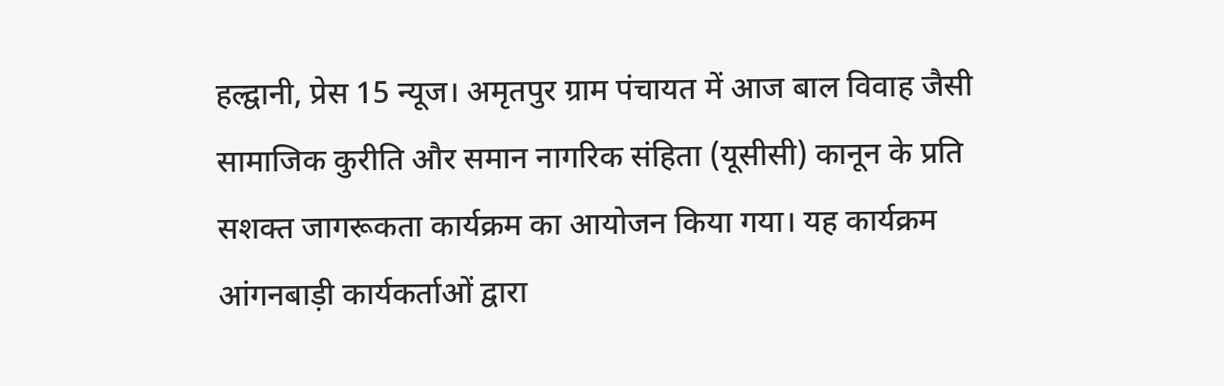हल्द्वानी, प्रेस 15 न्यूज। अमृतपुर ग्राम पंचायत में आज बाल विवाह जैसी सामाजिक कुरीति और समान नागरिक संहिता (यूसीसी) कानून के प्रति सशक्त जागरूकता कार्यक्रम का आयोजन किया गया। यह कार्यक्रम आंगनबाड़ी कार्यकर्ताओं द्वारा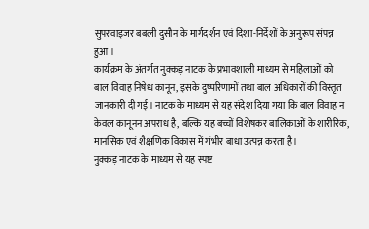सुपरवाइजर बबली दुसौन के मार्गदर्शन एवं दिशा-निर्देशों के अनुरूप संपन्न हुआ।
कार्यक्रम के अंतर्गत नुक्कड़ नाटक के प्रभावशाली माध्यम से महिलाओं को बाल विवाह निषेध कानून, इसके दुष्परिणामों तथा बाल अधिकारों की विस्तृत जानकारी दी गई। नाटक के माध्यम से यह संदेश दिया गया कि बाल विवाह न केवल कानूनन अपराध है, बल्कि यह बच्चों विशेषकर बालिकाओं के शारीरिक, मानसिक एवं शैक्षणिक विकास में गंभीर बाधा उत्पन्न करता है।
नुक्कड़ नाटक के माध्यम से यह स्पष्ट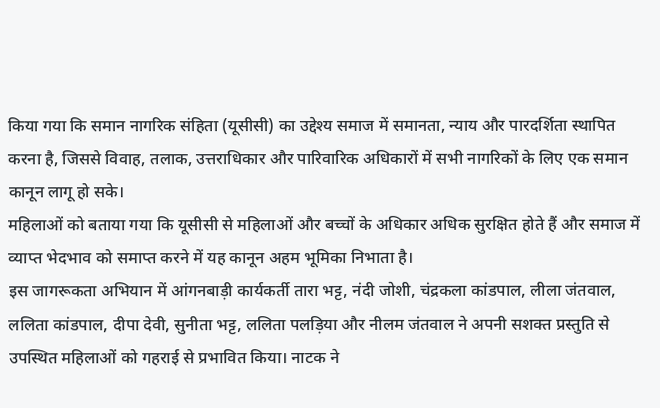किया गया कि समान नागरिक संहिता (यूसीसी) का उद्देश्य समाज में समानता, न्याय और पारदर्शिता स्थापित करना है, जिससे विवाह, तलाक, उत्तराधिकार और पारिवारिक अधिकारों में सभी नागरिकों के लिए एक समान कानून लागू हो सके।
महिलाओं को बताया गया कि यूसीसी से महिलाओं और बच्चों के अधिकार अधिक सुरक्षित होते हैं और समाज में व्याप्त भेदभाव को समाप्त करने में यह कानून अहम भूमिका निभाता है।
इस जागरूकता अभियान में आंगनबाड़ी कार्यकर्ती तारा भट्ट, नंदी जोशी, चंद्रकला कांडपाल, लीला जंतवाल, ललिता कांडपाल, दीपा देवी, सुनीता भट्ट, ललिता पलड़िया और नीलम जंतवाल ने अपनी सशक्त प्रस्तुति से उपस्थित महिलाओं को गहराई से प्रभावित किया। नाटक ने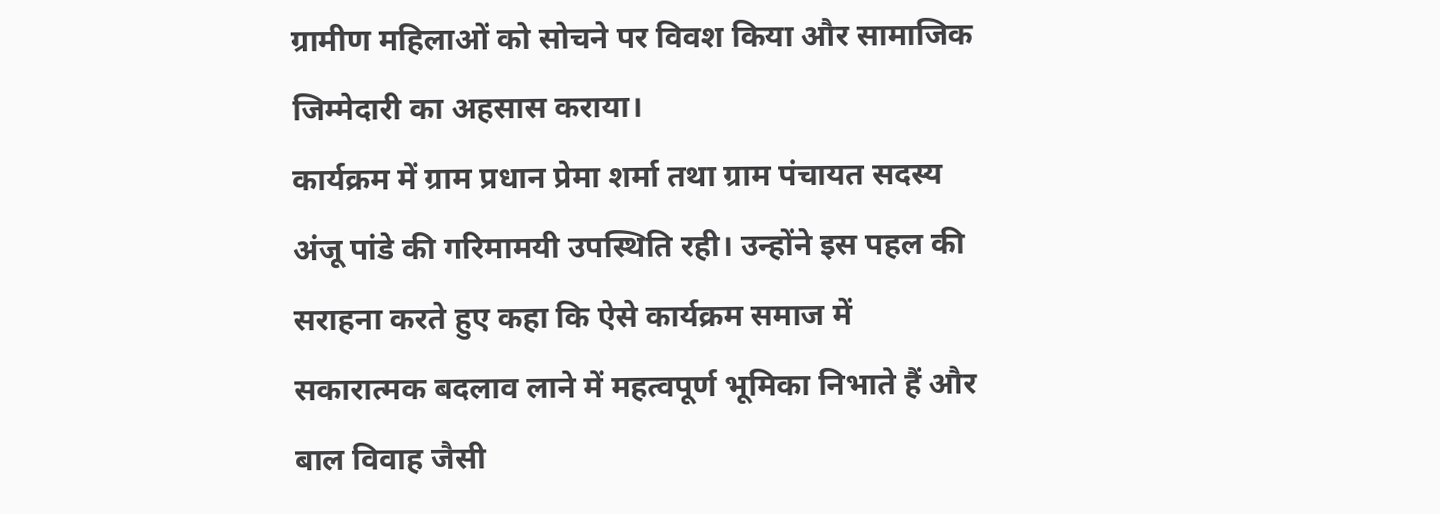ग्रामीण महिलाओं को सोचने पर विवश किया और सामाजिक जिम्मेदारी का अहसास कराया।
कार्यक्रम में ग्राम प्रधान प्रेमा शर्मा तथा ग्राम पंचायत सदस्य अंजू पांडे की गरिमामयी उपस्थिति रही। उन्होंने इस पहल की सराहना करते हुए कहा कि ऐसे कार्यक्रम समाज में सकारात्मक बदलाव लाने में महत्वपूर्ण भूमिका निभाते हैं और बाल विवाह जैसी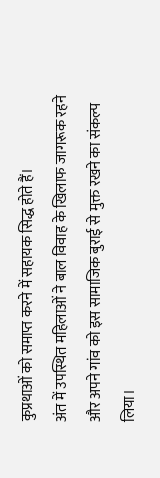कुप्रथाओं को समाप्त करने में सहायक सिद्ध होते हैं।
अंत में उपस्थित महिलाओं ने बाल विवाह के खिलाफ जागरूक रहने और अपने गांव को इस सामाजिक बुराई से मुक्त रखने का संकल्प लिया।